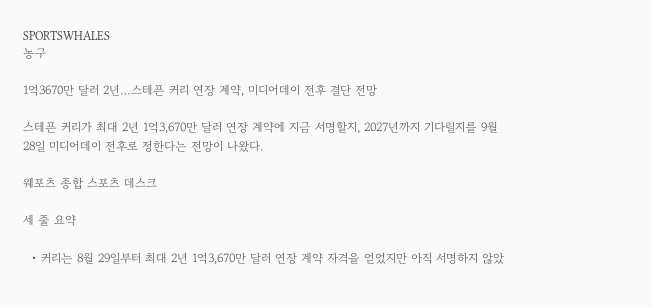SPORTSWHALES
농구

1억3670만 달러 2년…스테픈 커리 연장 계약, 미디어데이 전후 결단 전망

스테픈 커리가 최대 2년 1억3,670만 달러 연장 계약에 지금 서명할지, 2027년까지 기다릴지를 9월 28일 미디어데이 전후로 정한다는 전망이 나왔다.

웨포츠 종합 스포츠 데스크

세 줄 요약

  • 커리는 8월 29일부터 최대 2년 1억3,670만 달러 연장 계약 자격을 얻었지만 아직 서명하지 않았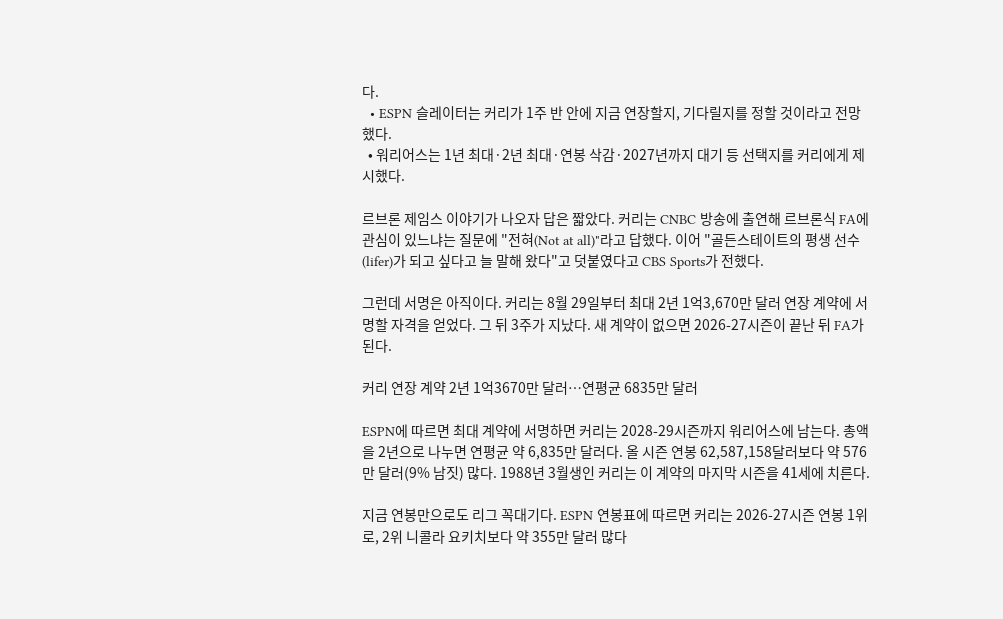다.
  • ESPN 슬레이터는 커리가 1주 반 안에 지금 연장할지, 기다릴지를 정할 것이라고 전망했다.
  • 워리어스는 1년 최대·2년 최대·연봉 삭감·2027년까지 대기 등 선택지를 커리에게 제시했다.

르브론 제임스 이야기가 나오자 답은 짧았다. 커리는 CNBC 방송에 출연해 르브론식 FA에 관심이 있느냐는 질문에 "전혀(Not at all)"라고 답했다. 이어 "골든스테이트의 평생 선수(lifer)가 되고 싶다고 늘 말해 왔다"고 덧붙였다고 CBS Sports가 전했다.

그런데 서명은 아직이다. 커리는 8월 29일부터 최대 2년 1억3,670만 달러 연장 계약에 서명할 자격을 얻었다. 그 뒤 3주가 지났다. 새 계약이 없으면 2026-27시즌이 끝난 뒤 FA가 된다.

커리 연장 계약 2년 1억3670만 달러…연평균 6835만 달러

ESPN에 따르면 최대 계약에 서명하면 커리는 2028-29시즌까지 워리어스에 남는다. 총액을 2년으로 나누면 연평균 약 6,835만 달러다. 올 시즌 연봉 62,587,158달러보다 약 576만 달러(9% 남짓) 많다. 1988년 3월생인 커리는 이 계약의 마지막 시즌을 41세에 치른다.

지금 연봉만으로도 리그 꼭대기다. ESPN 연봉표에 따르면 커리는 2026-27시즌 연봉 1위로, 2위 니콜라 요키치보다 약 355만 달러 많다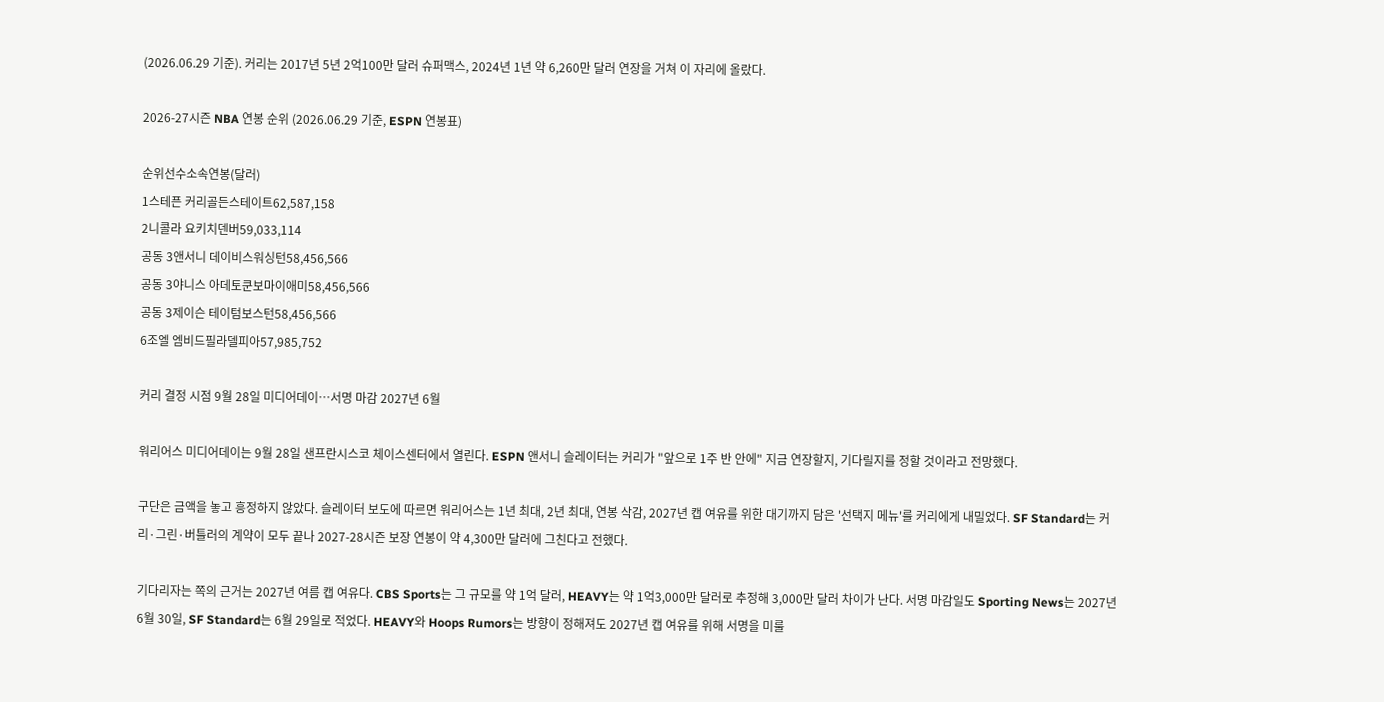(2026.06.29 기준). 커리는 2017년 5년 2억100만 달러 슈퍼맥스, 2024년 1년 약 6,260만 달러 연장을 거쳐 이 자리에 올랐다.

2026-27시즌 NBA 연봉 순위 (2026.06.29 기준, ESPN 연봉표)

순위선수소속연봉(달러)
1스테픈 커리골든스테이트62,587,158
2니콜라 요키치덴버59,033,114
공동 3앤서니 데이비스워싱턴58,456,566
공동 3야니스 아데토쿤보마이애미58,456,566
공동 3제이슨 테이텀보스턴58,456,566
6조엘 엠비드필라델피아57,985,752

커리 결정 시점 9월 28일 미디어데이…서명 마감 2027년 6월

워리어스 미디어데이는 9월 28일 샌프란시스코 체이스센터에서 열린다. ESPN 앤서니 슬레이터는 커리가 "앞으로 1주 반 안에" 지금 연장할지, 기다릴지를 정할 것이라고 전망했다.

구단은 금액을 놓고 흥정하지 않았다. 슬레이터 보도에 따르면 워리어스는 1년 최대, 2년 최대, 연봉 삭감, 2027년 캡 여유를 위한 대기까지 담은 '선택지 메뉴'를 커리에게 내밀었다. SF Standard는 커리·그린·버틀러의 계약이 모두 끝나 2027-28시즌 보장 연봉이 약 4,300만 달러에 그친다고 전했다.

기다리자는 쪽의 근거는 2027년 여름 캡 여유다. CBS Sports는 그 규모를 약 1억 달러, HEAVY는 약 1억3,000만 달러로 추정해 3,000만 달러 차이가 난다. 서명 마감일도 Sporting News는 2027년 6월 30일, SF Standard는 6월 29일로 적었다. HEAVY와 Hoops Rumors는 방향이 정해져도 2027년 캡 여유를 위해 서명을 미룰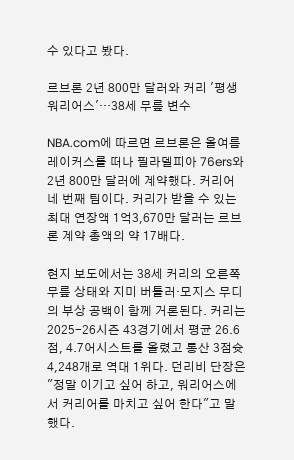수 있다고 봤다.

르브론 2년 800만 달러와 커리 '평생 워리어스'…38세 무릎 변수

NBA.com에 따르면 르브론은 올여름 레이커스를 떠나 필라델피아 76ers와 2년 800만 달러에 계약했다. 커리어 네 번째 팀이다. 커리가 받을 수 있는 최대 연장액 1억3,670만 달러는 르브론 계약 총액의 약 17배다.

현지 보도에서는 38세 커리의 오른쪽 무릎 상태와 지미 버틀러·모지스 무디의 부상 공백이 함께 거론된다. 커리는 2025-26시즌 43경기에서 평균 26.6점, 4.7어시스트를 올렸고 통산 3점슛 4,248개로 역대 1위다. 던리비 단장은 "정말 이기고 싶어 하고, 워리어스에서 커리어를 마치고 싶어 한다"고 말했다.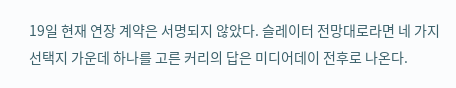19일 현재 연장 계약은 서명되지 않았다. 슬레이터 전망대로라면 네 가지 선택지 가운데 하나를 고른 커리의 답은 미디어데이 전후로 나온다.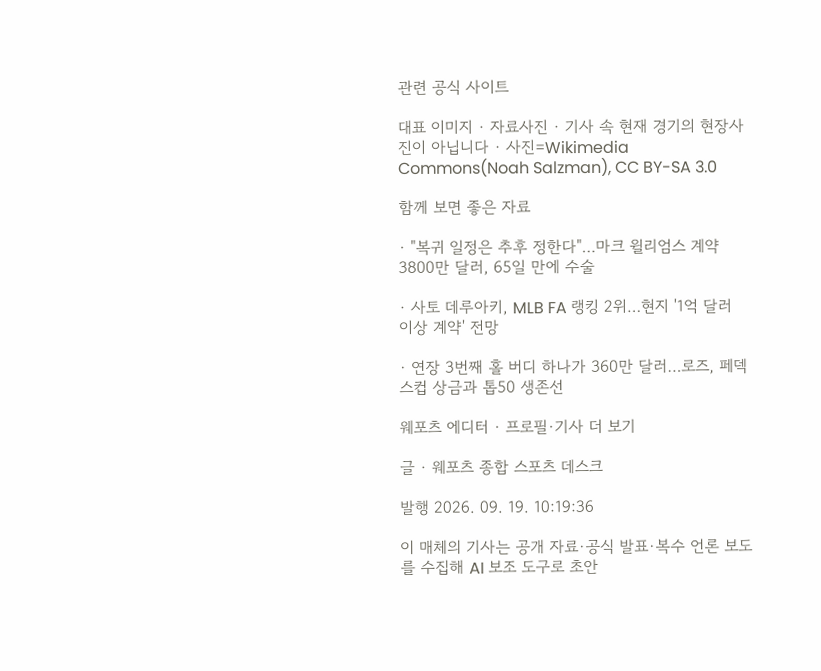관련 공식 사이트

대표 이미지 · 자료사진 · 기사 속 현재 경기의 현장사진이 아닙니다 · 사진=Wikimedia Commons(Noah Salzman), CC BY-SA 3.0

함께 보면 좋은 자료

· "복귀 일정은 추후 정한다"…마크 윌리엄스 계약 3800만 달러, 65일 만에 수술

· 사토 데루아키, MLB FA 랭킹 2위…현지 '1억 달러 이상 계약' 전망

· 연장 3번째 홀 버디 하나가 360만 달러…로즈, 페덱스컵 상금과 톱50 생존선

웨포츠 에디터 · 프로필·기사 더 보기

글 · 웨포츠 종합 스포츠 데스크

발행 2026. 09. 19. 10:19:36

이 매체의 기사는 공개 자료·공식 발표·복수 언론 보도를 수집해 AI 보조 도구로 초안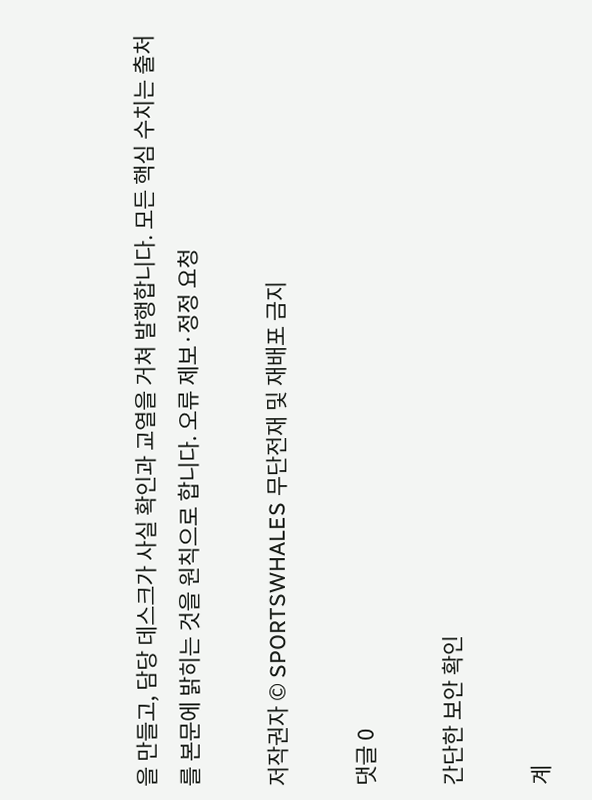을 만들고, 담당 데스크가 사실 확인과 교열을 거쳐 발행합니다. 모든 핵심 수치는 출처를 본문에 밝히는 것을 원칙으로 합니다. 오류 제보·정정 요청

저작권자 © SPORTSWHALES 무단전재 및 재배포 금지

댓글 0

간단한 보안 확인

계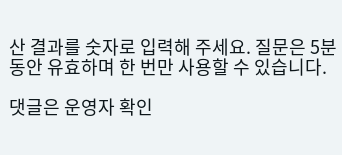산 결과를 숫자로 입력해 주세요. 질문은 5분 동안 유효하며 한 번만 사용할 수 있습니다.

댓글은 운영자 확인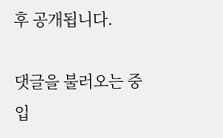후 공개됩니다.

댓글을 불러오는 중입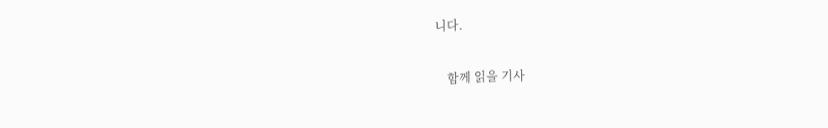니다.

    함께 읽을 기사